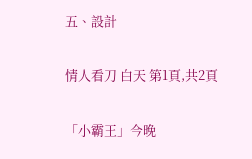五、設計

情人看刀 白天 第1頁,共2頁

「小霸王」今晚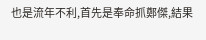也是流年不利,首先是奉命抓鄭傑,結果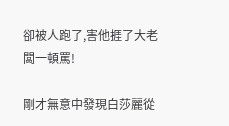卻被人跑了,害他捱了大老闆一頓罵!

剛才無意中發現白莎麗從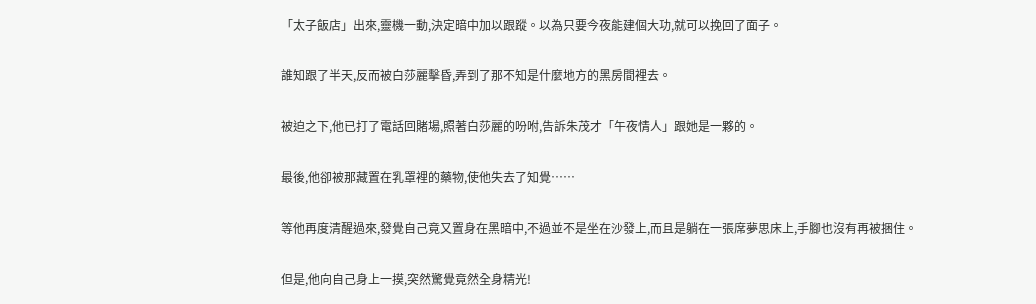「太子飯店」出來,靈機一動,決定暗中加以跟蹤。以為只要今夜能建個大功,就可以挽回了面子。

誰知跟了半天,反而被白莎麗擊昏,弄到了那不知是什麼地方的黑房間裡去。

被迫之下,他已打了電話回賭場,照著白莎麗的吩咐,告訴朱茂才「午夜情人」跟她是一夥的。

最後,他卻被那藏置在乳罩裡的藥物,使他失去了知覺……

等他再度清醒過來,發覺自己竟又置身在黑暗中,不過並不是坐在沙發上,而且是躺在一張席夢思床上,手腳也沒有再被捆住。

但是,他向自己身上一摸,突然驚覺竟然全身精光!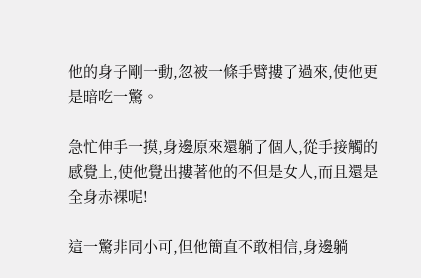他的身子剛一動,忽被一條手臂摟了過來,使他更是暗吃一驚。

急忙伸手一摸,身邊原來還躺了個人,從手接觸的感覺上,使他覺出摟著他的不但是女人,而且還是全身赤裸呢!

這一驚非同小可,但他簡直不敢相信,身邊躺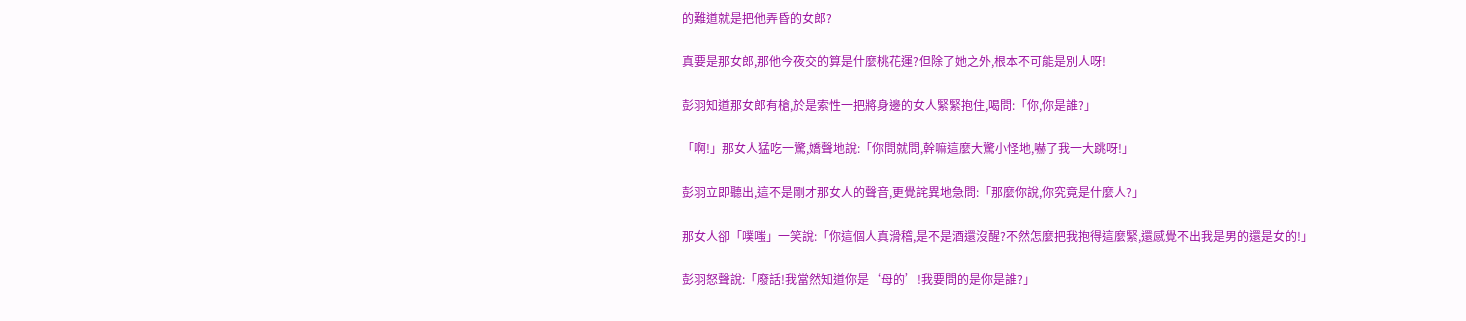的難道就是把他弄昏的女郎?

真要是那女郎,那他今夜交的算是什麼桃花運?但除了她之外,根本不可能是別人呀!

彭羽知道那女郎有槍,於是索性一把將身邊的女人緊緊抱住,喝問:「你,你是誰?」

「啊!」那女人猛吃一驚,嬌聲地說:「你問就問,幹嘛這麼大驚小怪地,嚇了我一大跳呀!」

彭羽立即聽出,這不是剛才那女人的聲音,更覺詫異地急問:「那麼你說,你究竟是什麼人?」

那女人卻「噗嗤」一笑說:「你這個人真滑稽,是不是酒還沒醒?不然怎麼把我抱得這麼緊,還感覺不出我是男的還是女的!」

彭羽怒聲說:「廢話!我當然知道你是‘母的’!我要問的是你是誰?」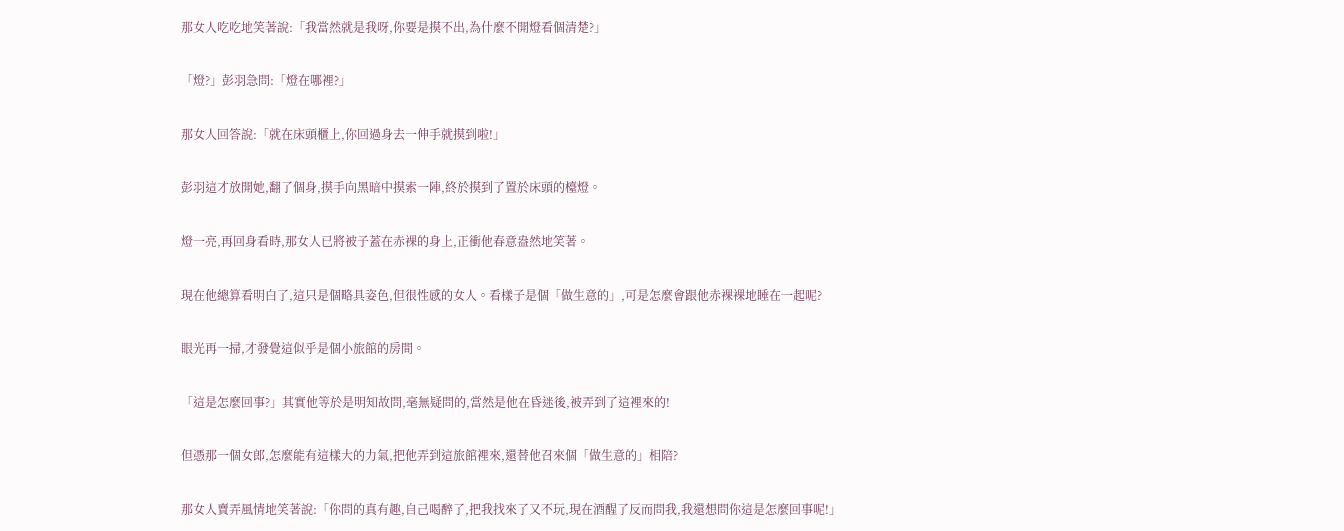那女人吃吃地笑著說:「我當然就是我呀,你要是摸不出,為什麼不開燈看個清楚?」

「燈?」彭羽急問:「燈在哪裡?」

那女人回答說:「就在床頭櫃上,你回過身去一伸手就摸到啦!」

彭羽這才放開她,翻了個身,摸手向黑暗中摸索一陣,終於摸到了置於床頭的檯燈。

燈一亮,再回身看時,那女人已將被子蓋在赤裸的身上,正衝他春意盎然地笑著。

現在他總算看明白了,這只是個略具姿色,但很性感的女人。看樣子是個「做生意的」,可是怎麼會跟他赤裸裸地睡在一起呢?

眼光再一掃,才發覺這似乎是個小旅館的房間。

「這是怎麼回事?」其實他等於是明知故問,毫無疑問的,當然是他在昏迷後,被弄到了這裡來的!

但憑那一個女郎,怎麼能有這樣大的力氣,把他弄到這旅館裡來,還替他召來個「做生意的」相陪?

那女人賣弄風情地笑著說:「你問的真有趣,自己喝醉了,把我找來了又不玩,現在酒醒了反而問我,我還想問你這是怎麼回事呢!」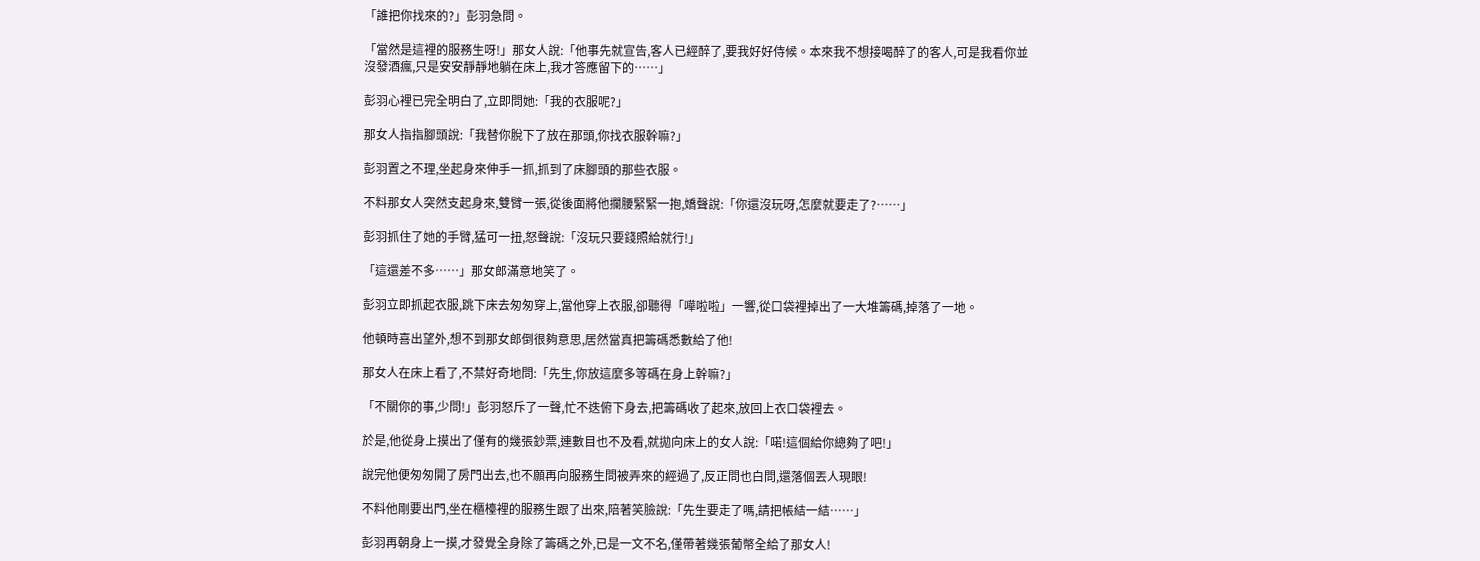「誰把你找來的?」彭羽急問。

「當然是這裡的服務生呀!」那女人說:「他事先就宣告,客人已經醉了,要我好好侍候。本來我不想接喝醉了的客人,可是我看你並沒發酒瘋,只是安安靜靜地躺在床上,我才答應留下的……」

彭羽心裡已完全明白了,立即問她:「我的衣服呢?」

那女人指指腳頭說:「我替你脫下了放在那頭,你找衣服幹嘛?」

彭羽置之不理,坐起身來伸手一抓,抓到了床腳頭的那些衣服。

不料那女人突然支起身來,雙臂一張,從後面將他攔腰緊緊一抱,嬌聲說:「你還沒玩呀,怎麼就要走了?……」

彭羽抓住了她的手臂,猛可一扭,怒聲說:「沒玩只要錢照給就行!」

「這還差不多……」那女郎滿意地笑了。

彭羽立即抓起衣服,跳下床去匆匆穿上,當他穿上衣服,卻聽得「嘩啦啦」一響,從口袋裡掉出了一大堆籌碼,掉落了一地。

他頓時喜出望外,想不到那女郎倒很夠意思,居然當真把籌碼悉數給了他!

那女人在床上看了,不禁好奇地問:「先生,你放這麼多等碼在身上幹嘛?」

「不關你的事,少問!」彭羽怒斥了一聲,忙不迭俯下身去,把籌碼收了起來,放回上衣口袋裡去。

於是,他從身上摸出了僅有的幾張鈔票,連數目也不及看,就拋向床上的女人說:「喏!這個給你總夠了吧!」

說完他便匆匆開了房門出去,也不願再向服務生問被弄來的經過了,反正問也白問,還落個丟人現眼!

不料他剛要出門,坐在櫃檯裡的服務生跟了出來,陪著笑臉說:「先生要走了嗎,請把帳結一結……」

彭羽再朝身上一摸,才發覺全身除了籌碼之外,已是一文不名,僅帶著幾張葡幣全給了那女人!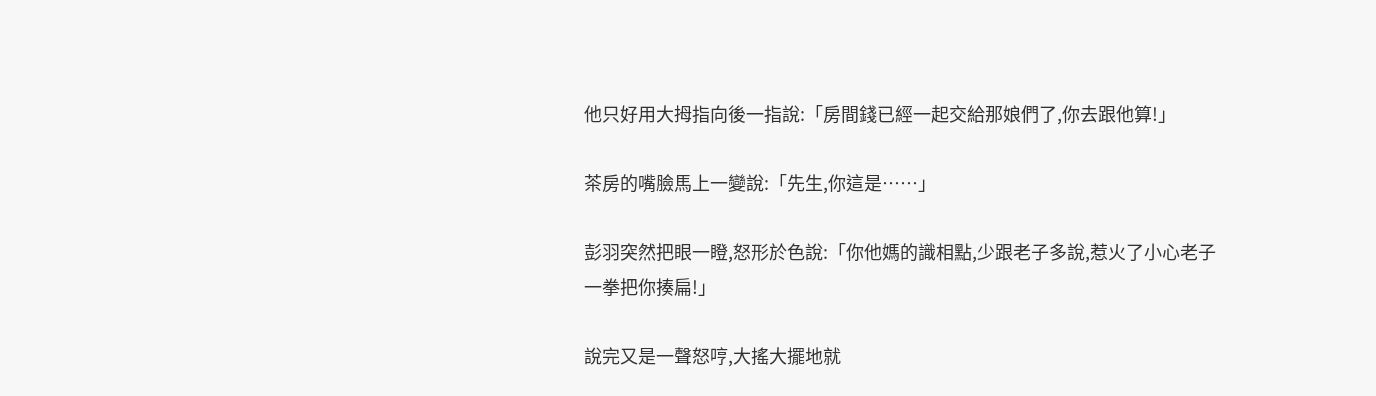他只好用大拇指向後一指說:「房間錢已經一起交給那娘們了,你去跟他算!」

茶房的嘴臉馬上一變說:「先生,你這是……」

彭羽突然把眼一瞪,怒形於色說:「你他媽的識相點,少跟老子多說,惹火了小心老子一拳把你揍扁!」

說完又是一聲怒哼,大搖大擺地就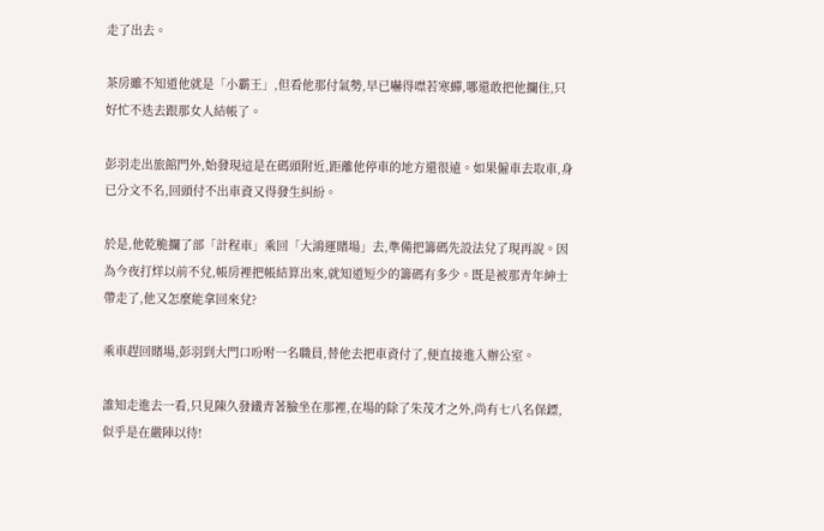走了出去。

茶房雖不知道他就是「小霸王」,但看他那付氣勢,早已嚇得噤若寒蟬,哪還敢把他攔住,只好忙不迭去跟那女人結帳了。

彭羽走出旅館門外,始發現這是在碼頭附近,距離他停車的地方還很遠。如果僱車去取車,身已分文不名,回頭付不出車資又得發生糾紛。

於是,他乾脆攔了部「計程車」乘回「大鴻運賭場」去,準備把籌碼先設法兌了現再說。因為今夜打烊以前不兌,帳房裡把帳結算出來,就知道短少的籌碼有多少。既是被那青年紳士帶走了,他又怎麼能拿回來兌?

乘車趕回賭場,彭羽到大門口吩咐一名職員,替他去把車資付了,便直接進入辦公室。

誰知走進去一看,只見陳久發鐵青著臉坐在那裡,在場的除了朱茂才之外,尚有七八名保鏢,似乎是在嚴陣以待!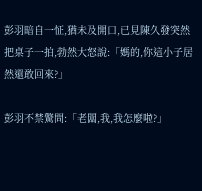彭羽暗自一怔,猶未及開口,已見陳久發突然把桌子一拍,勃然大怒說:「媽的,你這小子居然還敢回來?」

彭羽不禁驚問:「老闆,我,我怎麼啦?」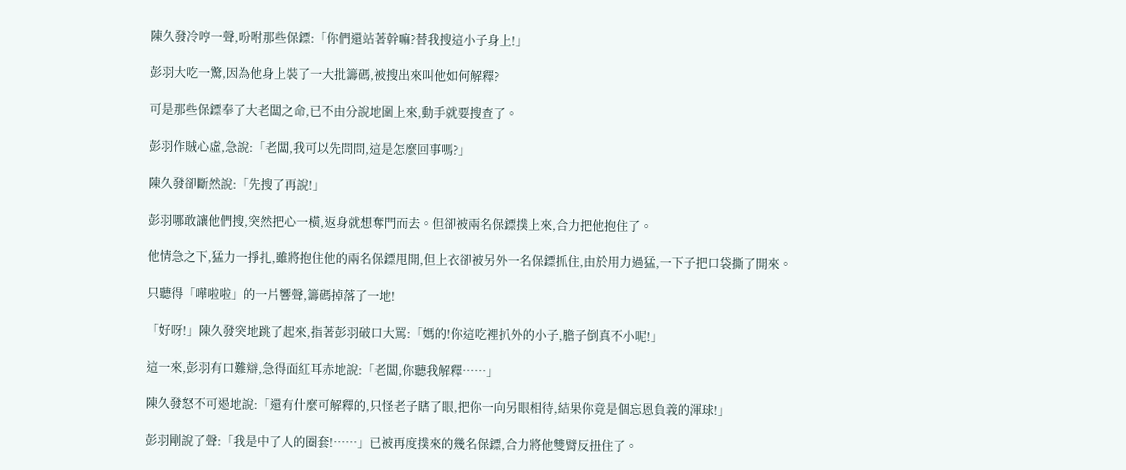陳久發冷哼一聲,吩咐那些保鏢:「你們還站著幹嘛?替我搜這小子身上!」

彭羽大吃一驚,因為他身上裝了一大批籌碼,被搜出來叫他如何解釋?

可是那些保鏢奉了大老闆之命,已不由分說地圍上來,動手就要搜查了。

彭羽作賊心虛,急說:「老闆,我可以先問問,這是怎麼回事嗎?」

陳久發卻斷然說:「先搜了再說!」

彭羽哪敢讓他們搜,突然把心一橫,返身就想奪門而去。但卻被兩名保鏢撲上來,合力把他抱住了。

他情急之下,猛力一掙扎,雖將抱住他的兩名保鏢甩開,但上衣卻被另外一名保鏢抓住,由於用力過猛,一下子把口袋撕了開來。

只聽得「嘩啦啦」的一片響聲,籌碼掉落了一地!

「好呀!」陳久發突地跳了起來,指著彭羽破口大罵:「媽的!你這吃裡扒外的小子,膽子倒真不小呢!」

這一來,彭羽有口難辯,急得面紅耳赤地說:「老闆,你聽我解釋……」

陳久發怒不可遏地說:「還有什麼可解釋的,只怪老子瞎了眼,把你一向另眼相待,結果你竟是個忘恩負義的渾球!」

彭羽剛說了聲:「我是中了人的圈套!……」已被再度撲來的幾名保鏢,合力將他雙臂反扭住了。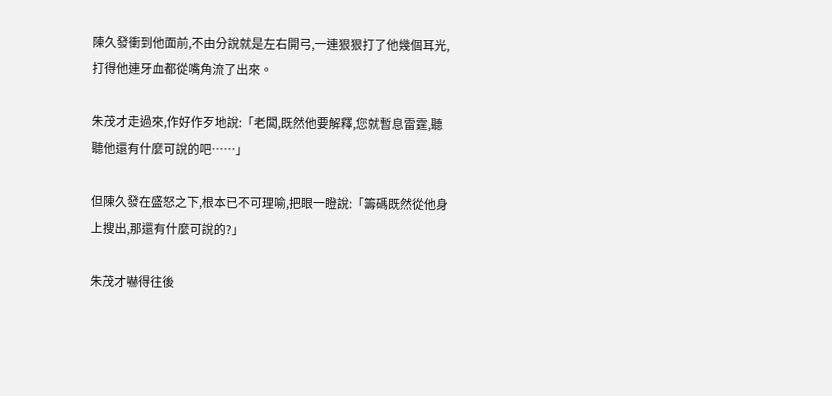陳久發衝到他面前,不由分說就是左右開弓,一連狠狠打了他幾個耳光,打得他連牙血都從嘴角流了出來。

朱茂才走過來,作好作歹地說:「老闆,既然他要解釋,您就暫息雷霆,聽聽他還有什麼可說的吧……」

但陳久發在盛怒之下,根本已不可理喻,把眼一瞪說:「籌碼既然從他身上搜出,那還有什麼可說的?」

朱茂才嚇得往後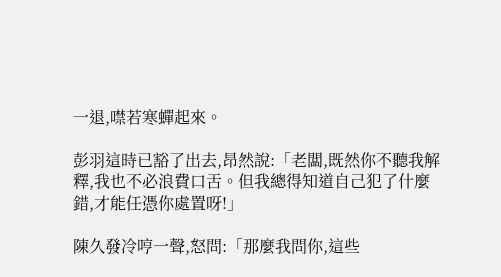一退,噤若寒蟬起來。

彭羽這時已豁了出去,昂然說:「老闆,既然你不聽我解釋,我也不必浪費口舌。但我總得知道自己犯了什麼錯,才能任憑你處置呀!」

陳久發冷哼一聲,怒問:「那麼我問你,這些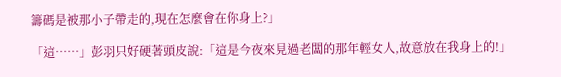籌碼是被那小子帶走的,現在怎麼會在你身上?」

「這……」彭羽只好硬著頭皮說:「這是今夜來見過老闆的那年輕女人,故意放在我身上的!」